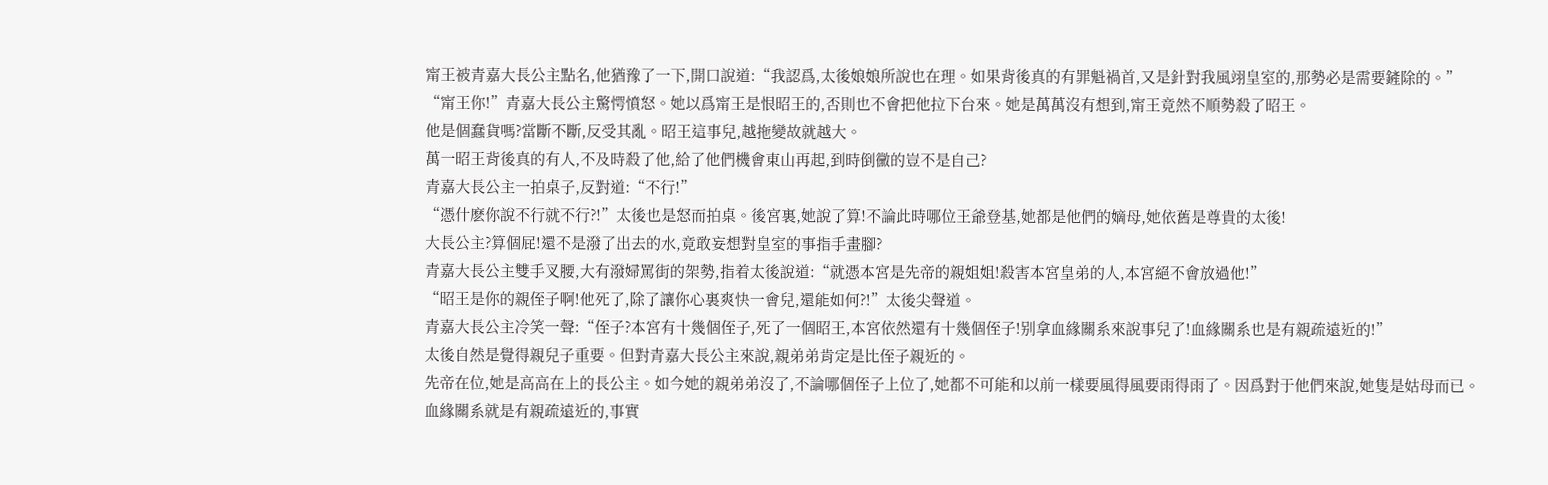甯王被青嘉大長公主點名,他猶豫了一下,開口說道:“我認爲,太後娘娘所說也在理。如果背後真的有罪魁禍首,又是針對我風翊皇室的,那勢必是需要鏟除的。”
“甯王你!”青嘉大長公主驚愕憤怒。她以爲甯王是恨昭王的,否則也不會把他拉下台來。她是萬萬沒有想到,甯王竟然不順勢殺了昭王。
他是個蠢貨嗎?當斷不斷,反受其亂。昭王這事兒,越拖變故就越大。
萬一昭王背後真的有人,不及時殺了他,給了他們機會東山再起,到時倒黴的豈不是自己?
青嘉大長公主一拍桌子,反對道:“不行!”
“憑什麽你說不行就不行?!”太後也是怒而拍桌。後宮裏,她說了算!不論此時哪位王爺登基,她都是他們的嫡母,她依舊是尊貴的太後!
大長公主?算個屁!還不是潑了出去的水,竟敢妄想對皇室的事指手畫腳?
青嘉大長公主雙手叉腰,大有潑婦罵街的架勢,指着太後說道:“就憑本宮是先帝的親姐姐!殺害本宮皇弟的人,本宮絕不會放過他!”
“昭王是你的親侄子啊!他死了,除了讓你心裏爽快一會兒,還能如何?!”太後尖聲道。
青嘉大長公主冷笑一聲:“侄子?本宮有十幾個侄子,死了一個昭王,本宮依然還有十幾個侄子!别拿血緣關系來說事兒了!血緣關系也是有親疏遠近的!”
太後自然是覺得親兒子重要。但對青嘉大長公主來說,親弟弟肯定是比侄子親近的。
先帝在位,她是高高在上的長公主。如今她的親弟弟沒了,不論哪個侄子上位了,她都不可能和以前一樣要風得風要雨得雨了。因爲對于他們來說,她隻是姑母而已。
血緣關系就是有親疏遠近的,事實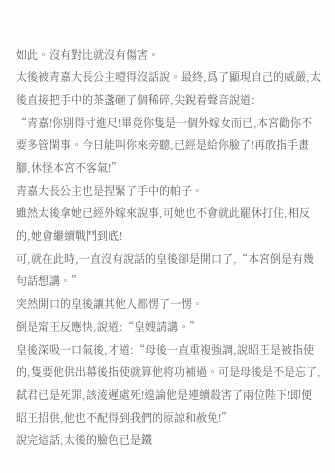如此。沒有對比就沒有傷害。
太後被青嘉大長公主噎得沒話說。最終,爲了顯現自己的威嚴,太後直接把手中的茶盞砸了個稀碎,尖銳着聲音說道:
“青嘉!你别得寸進尺!畢竟你隻是一個外嫁女而已,本宮勸你不要多管閑事。今日能叫你來旁聽,已經是給你臉了!再敢指手畫腳,休怪本宮不客氣!”
青嘉大長公主也是捏緊了手中的帕子。
雖然太後拿她已經外嫁來說事,可她也不會就此罷休打住,相反的,她會繼續戰鬥到底!
可,就在此時,一直沒有說話的皇後卻是開口了,“本宮倒是有幾句話想講。”
突然開口的皇後讓其他人都愣了一愣。
倒是甯王反應快,說道:“皇嫂請講。”
皇後深吸一口氣後,才道:“母後一直重複強調,說昭王是被指使的,隻要他供出幕後指使就算他将功補過。可是母後是不是忘了,弑君已是死罪,該淩遲處死!遑論他是連續殺害了兩位陛下!即便昭王招供,他也不配得到我們的原諒和赦免!”
說完這話,太後的臉色已是鐵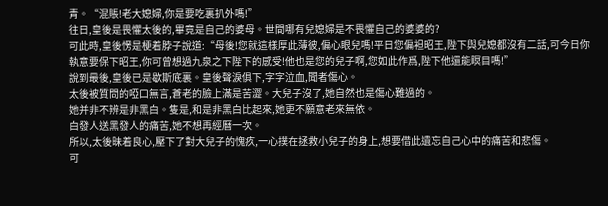青。“混賬!老大媳婦,你是要吃裏扒外嗎!”
往日,皇後是畏懼太後的,畢竟是自己的婆母。世間哪有兒媳婦是不畏懼自己的婆婆的?
可此時,皇後愣是梗着脖子說道:“母後!您就這樣厚此薄彼,偏心眼兒嗎!平日您偏袒昭王,陛下與兒媳都沒有二話,可今日你執意要保下昭王,你可曾想過九泉之下陛下的感受!他也是您的兒子啊,您如此作爲,陛下他還能瞑目嗎!”
說到最後,皇後已是歇斯底裏。皇後聲淚俱下,字字泣血,聞者傷心。
太後被質問的啞口無言,蒼老的臉上滿是苦澀。大兒子沒了,她自然也是傷心難過的。
她并非不辨是非黑白。隻是,和是非黑白比起來,她更不願意老來無依。
白發人送黑發人的痛苦,她不想再經曆一次。
所以,太後昧着良心,壓下了對大兒子的愧疚,一心撲在拯救小兒子的身上,想要借此遺忘自己心中的痛苦和悲傷。
可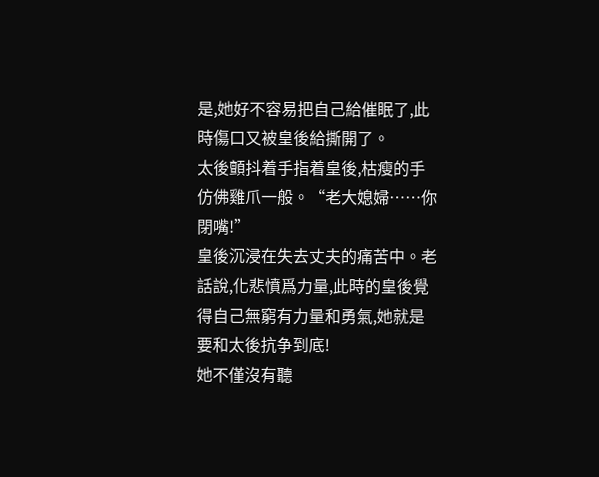是,她好不容易把自己給催眠了,此時傷口又被皇後給撕開了。
太後顫抖着手指着皇後,枯瘦的手仿佛雞爪一般。“老大媳婦……你閉嘴!”
皇後沉浸在失去丈夫的痛苦中。老話說,化悲憤爲力量,此時的皇後覺得自己無窮有力量和勇氣,她就是要和太後抗争到底!
她不僅沒有聽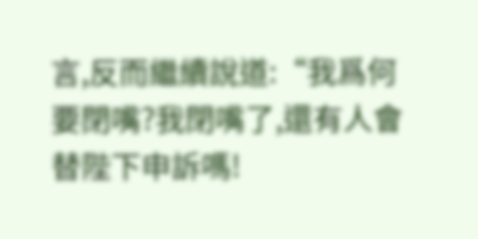言,反而繼續說道:“我爲何要閉嘴?我閉嘴了,還有人會替陛下申訴嗎!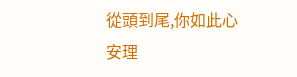從頭到尾,你如此心安理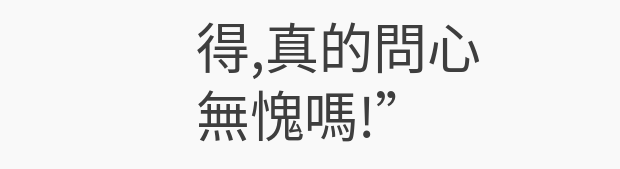得,真的問心無愧嗎!”